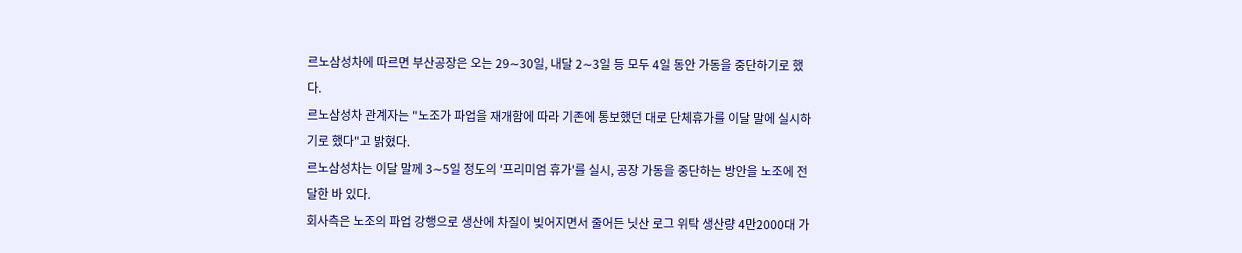르노삼성차에 따르면 부산공장은 오는 29∼30일, 내달 2∼3일 등 모두 4일 동안 가동을 중단하기로 했다.
르노삼성차 관계자는 "노조가 파업을 재개함에 따라 기존에 통보했던 대로 단체휴가를 이달 말에 실시하기로 했다"고 밝혔다.
르노삼성차는 이달 말께 3∼5일 정도의 '프리미엄 휴가'를 실시, 공장 가동을 중단하는 방안을 노조에 전달한 바 있다.
회사측은 노조의 파업 강행으로 생산에 차질이 빚어지면서 줄어든 닛산 로그 위탁 생산량 4만2000대 가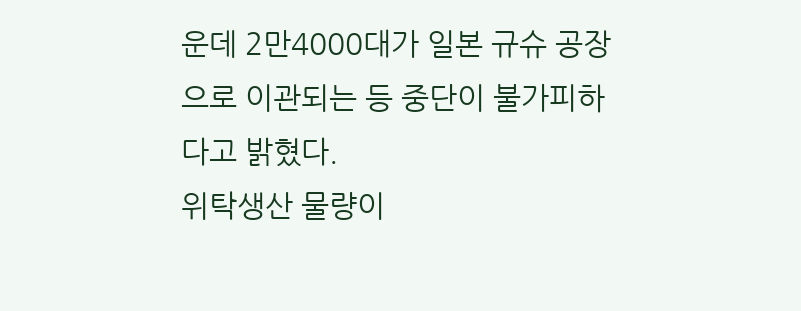운데 2만4000대가 일본 규슈 공장으로 이관되는 등 중단이 불가피하다고 밝혔다.
위탁생산 물량이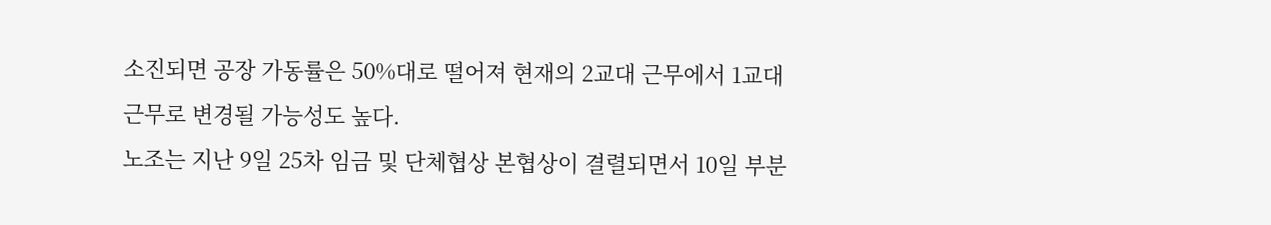소진되면 공장 가동률은 50%대로 떨어져 현재의 2교대 근무에서 1교대 근무로 변경될 가능성도 높다.
노조는 지난 9일 25차 임금 및 단체협상 본협상이 결렬되면서 10일 부분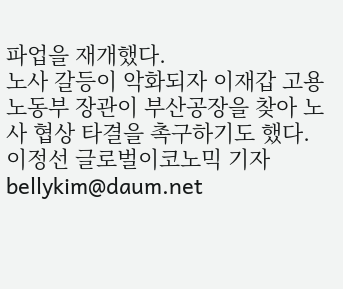파업을 재개했다.
노사 갈등이 악화되자 이재갑 고용노동부 장관이 부산공장을 찾아 노사 협상 타결을 촉구하기도 했다.
이정선 글로벌이코노믹 기자 bellykim@daum.net